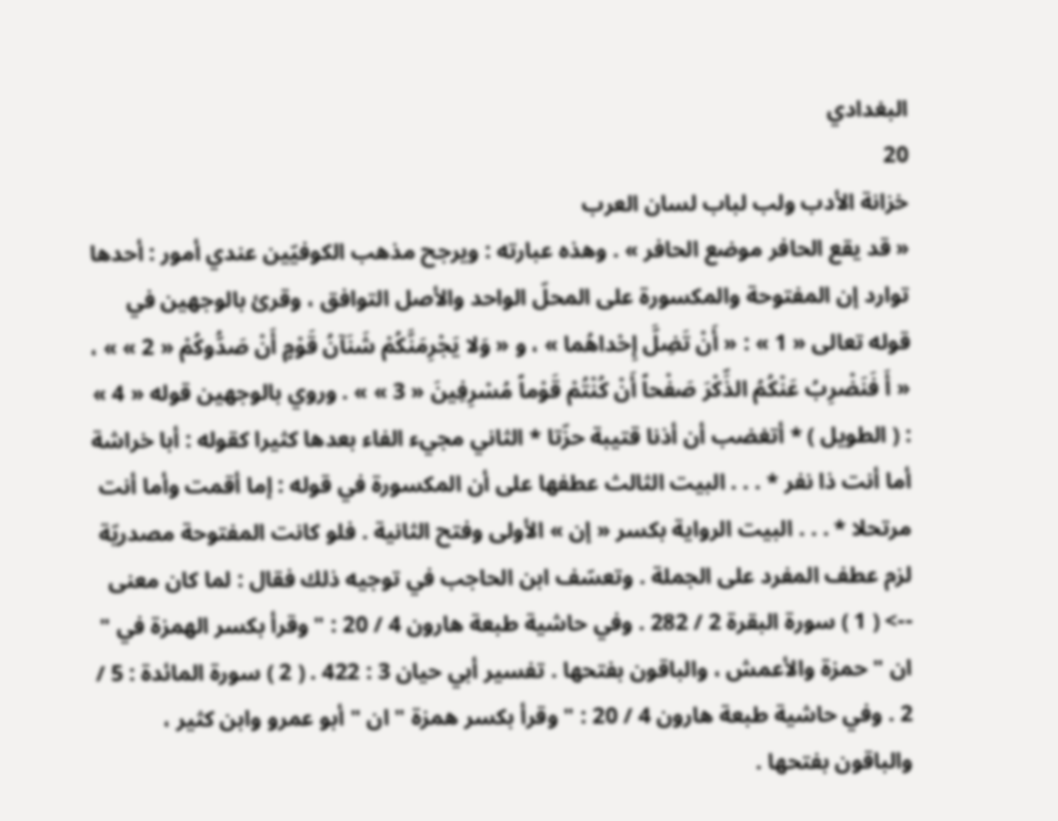البغدادي
20
خزانة الأدب ولب لباب لسان العرب
« قد يقع الحافر موضع الحافر » . وهذه عبارته : ويرجح مذهب الكوفيّين عندي أمور : أحدها توارد إن المفتوحة والمكسورة على المحلّ الواحد والأصل التوافق ، وقرئ بالوجهين في قوله تعالى « 1 » : « أَنْ تَضِلَّ إِحْداهُما » ، و « وَلا يَجْرِمَنَّكُمْ شَنَآنُ قَوْمٍ أَنْ صَدُّوكُمْ « 2 » » ، « أَ فَنَضْرِبُ عَنْكُمُ الذِّكْرَ صَفْحاً أَنْ كُنْتُمْ قَوْماً مُسْرِفِينَ « 3 » » . وروي بالوجهين قوله « 4 » : ( الطويل ) * أتغضب أن أذنا قتيبة حزّتا * الثاني مجيء الفاء بعدها كثيرا كقوله : أبا خراشة أما أنت ذا نفر * . . . البيت الثالث عطفها على أن المكسورة في قوله : إما أقمت وأما أنت مرتحلا * . . . البيت الرواية بكسر « إن » الأولى وفتح الثانية . فلو كانت المفتوحة مصدريّة لزم عطف المفرد على الجملة . وتعسّف ابن الحاجب في توجيه ذلك فقال : لما كان معنى
--> ( 1 ) سورة البقرة 2 / 282 . وفي حاشية طبعة هارون 4 / 20 : " وقرأ بكسر الهمزة في " ان " حمزة والأعمش ، والباقون بفتحها . تفسير أبي حيان 3 : 422 . ( 2 ) سورة المائدة : 5 / 2 . وفي حاشية طبعة هارون 4 / 20 : " وقرأ بكسر همزة " ان " أبو عمرو وابن كثير ، والباقون بفتحها .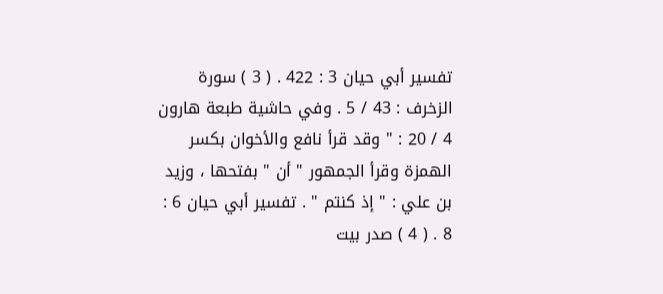تفسير أبي حيان 3 : 422 . ( 3 ) سورة الزخرف : 43 / 5 . وفي حاشية طبعة هارون 4 / 20 : " وقد قرأ نافع والأخوان بكسر الهمزة وقرأ الجمهور " أن " بفتحها ، وزيد بن علي : " إذ كنتم " . تفسير أبي حيان 6 : 8 . ( 4 ) صدر بيت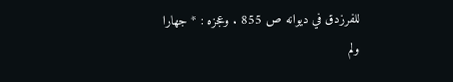للفرزدق في ديوانه ص 855 . وعجزه : * جهارا ولم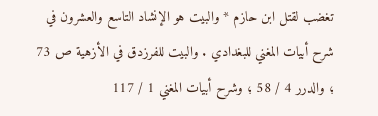تغضب لقتل ابن حازم * والبيت هو الإنشاد التاسع والعشرون في شرح أبيات المغني للبغدادي . والبيت للفرزدق في الأزهية ص 73 ؛ والدرر 4 / 58 ؛ وشرح أبيات المغني 1 / 117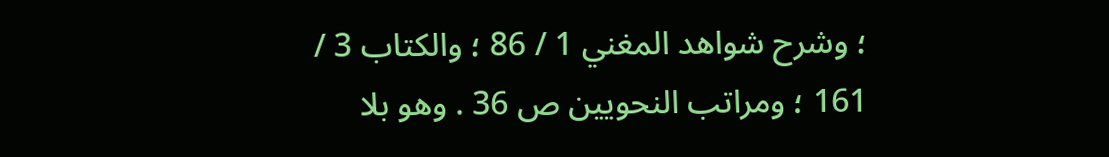؛ وشرح شواهد المغني 1 / 86 ؛ والكتاب 3 / 161 ؛ ومراتب النحويين ص 36 . وهو بلا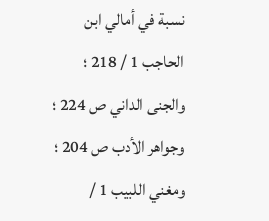نسبة في أمالي ابن الحاجب 1 / 218 ؛ والجنى الداني ص 224 ؛ وجواهر الأدب ص 204 ؛ ومغني اللبيب 1 /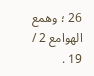26 ؛ وهمع الهوامع 2 / 19 .